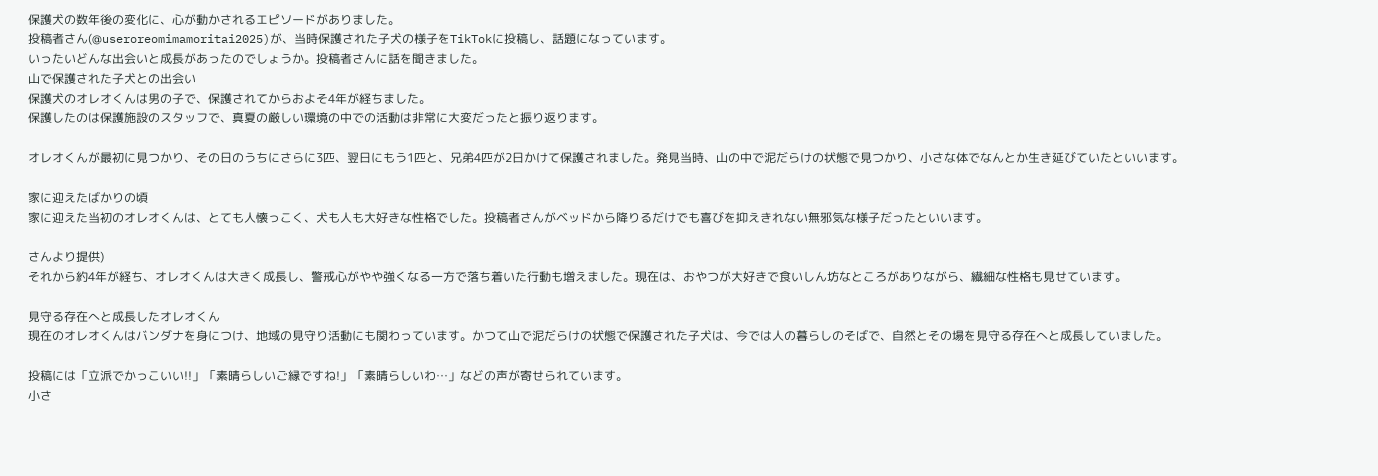保護犬の数年後の変化に、心が動かされるエピソードがありました。
投稿者さん(@useroreomimamoritai2025)が、当時保護された子犬の様子をTikTokに投稿し、話題になっています。
いったいどんな出会いと成長があったのでしょうか。投稿者さんに話を聞きました。
山で保護された子犬との出会い
保護犬のオレオくんは男の子で、保護されてからおよそ4年が経ちました。
保護したのは保護施設のスタッフで、真夏の厳しい環境の中での活動は非常に大変だったと振り返ります。

オレオくんが最初に見つかり、その日のうちにさらに3匹、翌日にもう1匹と、兄弟4匹が2日かけて保護されました。発見当時、山の中で泥だらけの状態で見つかり、小さな体でなんとか生き延びていたといいます。

家に迎えたばかりの頃
家に迎えた当初のオレオくんは、とても人懐っこく、犬も人も大好きな性格でした。投稿者さんがベッドから降りるだけでも喜びを抑えきれない無邪気な様子だったといいます。

さんより提供)
それから約4年が経ち、オレオくんは大きく成長し、警戒心がやや強くなる一方で落ち着いた行動も増えました。現在は、おやつが大好きで食いしん坊なところがありながら、繊細な性格も見せています。

見守る存在へと成長したオレオくん
現在のオレオくんはバンダナを身につけ、地域の見守り活動にも関わっています。かつて山で泥だらけの状態で保護された子犬は、今では人の暮らしのそばで、自然とその場を見守る存在へと成長していました。

投稿には「立派でかっこいい!!」「素晴らしいご縁ですね!」「素晴らしいわ…」などの声が寄せられています。
小さ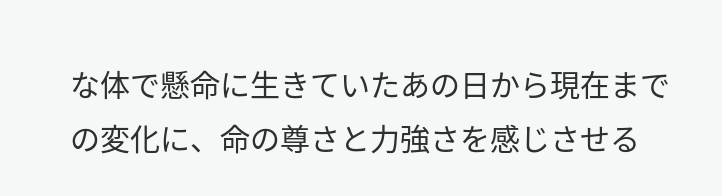な体で懸命に生きていたあの日から現在までの変化に、命の尊さと力強さを感じさせる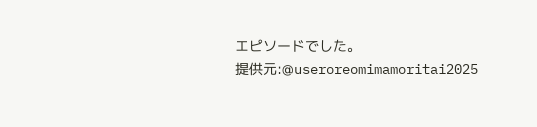エピソードでした。
提供元:@useroreomimamoritai2025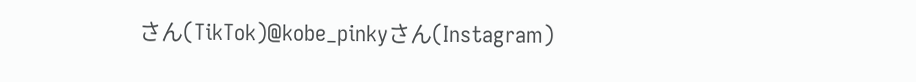さん(TikTok)@kobe_pinkyさん(Instagram)